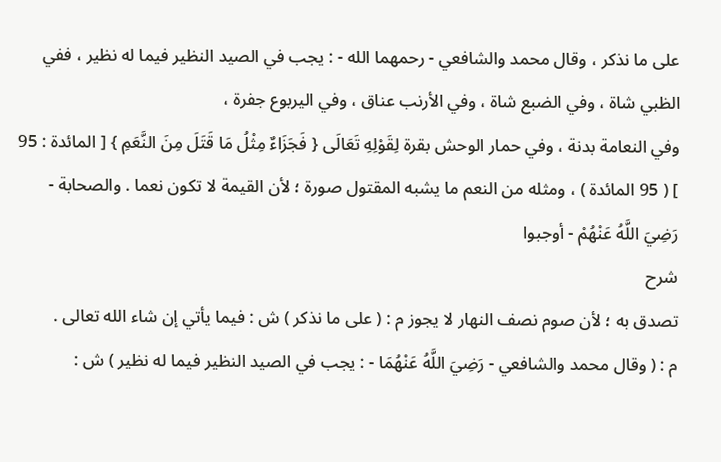على ما نذكر ، وقال محمد والشافعي - رحمهما الله - : يجب في الصيد النظير فيما له نظير ، ففي الظبي شاة ، وفي الضبع شاة ، وفي الأرنب عناق ، وفي اليربوع جفرة ،
وفي النعامة بدنة ، وفي حمار الوحش بقرة لِقَوْلِهِ تَعَالَى { فَجَزَاءٌ مِثْلُ مَا قَتَلَ مِنَ النَّعَمِ } [ المائدة : 95 ] ( 95 المائدة ) ، ومثله من النعم ما يشبه المقتول صورة ؛ لأن القيمة لا تكون نعما . والصحابة - رَضِيَ اللَّهُ عَنْهُمْ - أوجبوا
شرح
تصدق به ؛ لأن صوم نصف النهار لا يجوز م : ( على ما نذكر ) ش : فيما يأتي إن شاء الله تعالى .
م : ( وقال محمد والشافعي - رَضِيَ اللَّهُ عَنْهُمَا - : يجب في الصيد النظير فيما له نظير ) ش :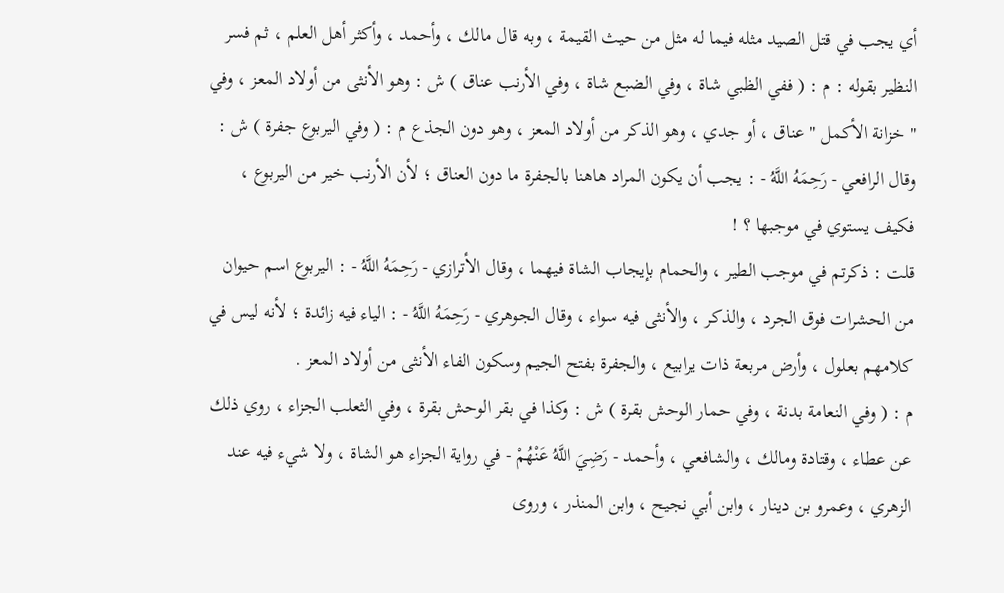أي يجب في قتل الصيد مثله فيما له مثل من حيث القيمة ، وبه قال مالك ، وأحمد ، وأكثر أهل العلم ، ثم فسر النظير بقوله : م : ( ففي الظبي شاة ، وفي الضبع شاة ، وفي الأرنب عناق ) ش : وهو الأنثى من أولاد المعز ، وفي " خزانة الأكمل " عناق ، أو جدي ، وهو الذكر من أولاد المعز ، وهو دون الجذع م : ( وفي اليربوع جفرة ) ش : وقال الرافعي - رَحِمَهُ اللَّهُ - : يجب أن يكون المراد هاهنا بالجفرة ما دون العناق ؛ لأن الأرنب خير من اليربوع ، فكيف يستوي في موجبها ؟ !
قلت : ذكرتم في موجب الطير ، والحمام بإيجاب الشاة فيهما ، وقال الأترازي - رَحِمَهُ اللَّهُ - : اليربوع اسم حيوان من الحشرات فوق الجرد ، والذكر ، والأنثى فيه سواء ، وقال الجوهري - رَحِمَهُ اللَّهُ - : الياء فيه زائدة ؛ لأنه ليس في كلامهم بعلول ، وأرض مربعة ذات يرابيع ، والجفرة بفتح الجيم وسكون الفاء الأنثى من أولاد المعز .
م : ( وفي النعامة بدنة ، وفي حمار الوحش بقرة ) ش : وكذا في بقر الوحش بقرة ، وفي الثعلب الجزاء ، روي ذلك عن عطاء ، وقتادة ومالك ، والشافعي ، وأحمد - رَضِيَ اللَّهُ عَنْهُمْ - في رواية الجزاء هو الشاة ، ولا شيء فيه عند الزهري ، وعمرو بن دينار ، وابن أبي نجيح ، وابن المنذر ، وروى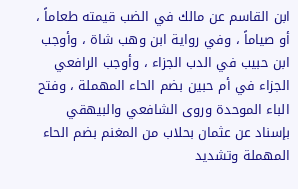ابن القاسم عن مالك في الضب قيمته طعاماً ، أو صياماً ، وفي رواية ابن وهب شاة ، وأوجب ابن حبيب في الدب الجزاء ، وأوجب الرافعي الجزاء في أم حبين بضم الحاء المهملة ، وفتح الباء الموحدة وروى الشافعي والبيهقي بإسناد عن عثمان بحلاب من المغنم بضم الحاء المهملة وتشديد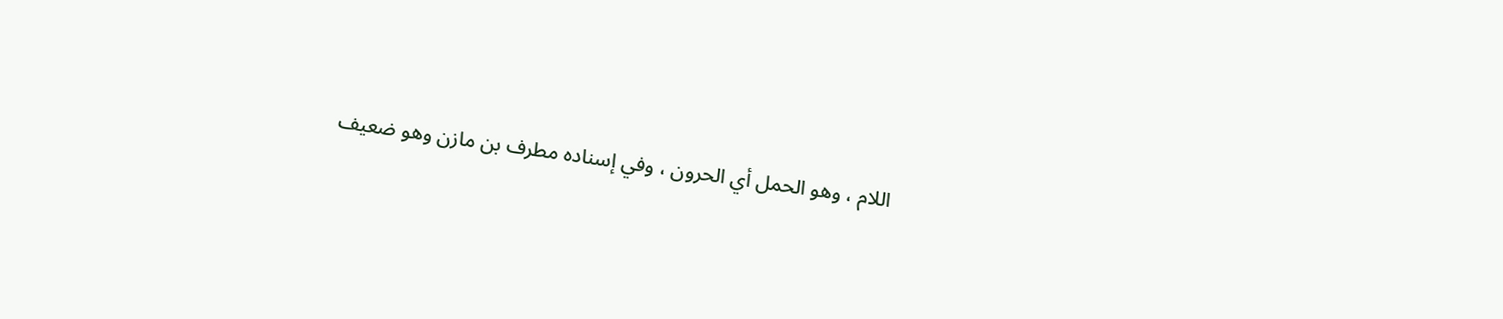اللام ، وهو الحمل أي الحرون ، وفي إسناده مطرف بن مازن وهو ضعيف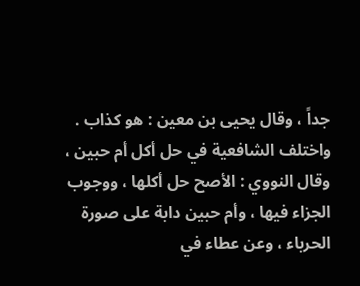جداً ، وقال يحيى بن معين : هو كذاب .
واختلف الشافعية في حل أكل أم حبين ، وقال النووي : الأصح حل أكلها ، ووجوب الجزاء فيها ، وأم حبين دابة على صورة الحرباء ، وعن عطاء في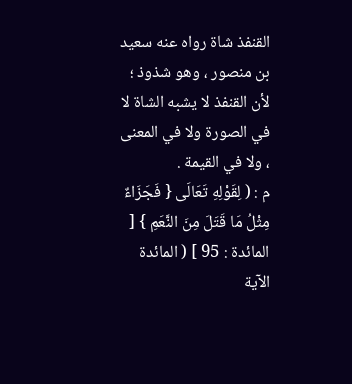القنفذ شاة رواه عنه سعيد بن منصور ، وهو شذوذ ؛ لأن القنفذ لا يشبه الشاة لا في الصورة ولا في المعنى ، ولا في القيمة .
م : ( لِقَوْلِهِ تَعَالَى { فَجَزَاءٌ مِثْلُ مَا قَتَلَ مِنَ النَّعَمِ } [ المائدة : 95 ] ( المائدة الآية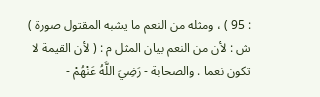: 95 ) ، ومثله من النعم ما يشبه المقتول صورة ) ش : لأن من النعم بيان المثل م : ( لأن القيمة لا تكون نعما . والصحابة - رَضِيَ اللَّهُ عَنْهُمْ -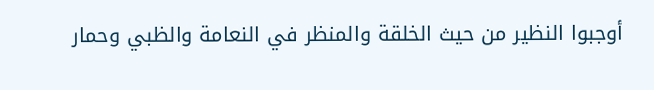أوجبوا النظير من حيث الخلقة والمنظر في النعامة والظبي وحمار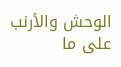الوحش والأرنب على ما